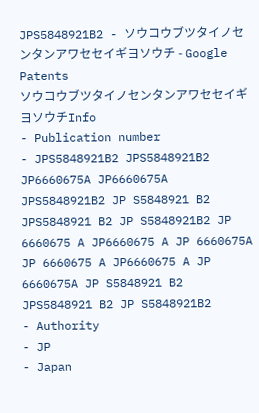JPS5848921B2 - ソウコウブツタイノセンタンアワセセイギヨソウチ - Google Patents
ソウコウブツタイノセンタンアワセセイギヨソウチInfo
- Publication number
- JPS5848921B2 JPS5848921B2 JP6660675A JP6660675A JPS5848921B2 JP S5848921 B2 JPS5848921 B2 JP S5848921B2 JP 6660675 A JP6660675 A JP 6660675A JP 6660675 A JP6660675 A JP 6660675A JP S5848921 B2 JPS5848921 B2 JP S5848921B2
- Authority
- JP
- Japan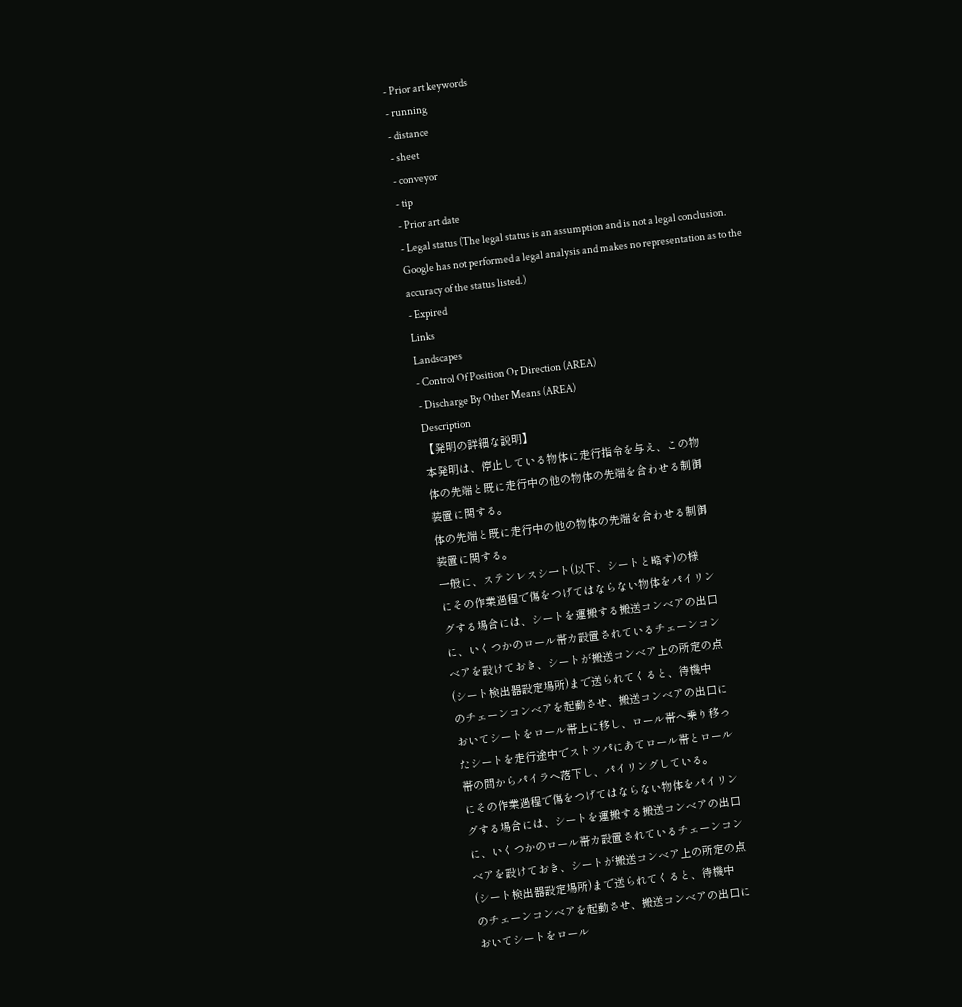- Prior art keywords
- running
- distance
- sheet
- conveyor
- tip
- Prior art date
- Legal status (The legal status is an assumption and is not a legal conclusion. Google has not performed a legal analysis and makes no representation as to the accuracy of the status listed.)
- Expired
Links
Landscapes
- Control Of Position Or Direction (AREA)
- Discharge By Other Means (AREA)
Description
【発明の詳細な説明】
本発明は、停止している物体に走行指令を与え、この物
体の先端と既に走行中の他の物体の先端を合わせる制御
装置に関する。
体の先端と既に走行中の他の物体の先端を合わせる制御
装置に関する。
一般に、ステンレスシ一ト(以下、シートと略す)の様
にその作業過程で傷をつげてはならない物体をパイリン
グする場合には、シートを運搬する搬送コンベアの出口
に、いくつかのロール帯カ設置されているチェーンコン
ベアを設けておき、シートが搬送コンベア上の所定の点
(シート検出器設定場所)まで送られてくると、待機中
のチェーンコンベアを起動させ、搬送コンベアの出口に
おいてシートをロール帯上に移し、ロール帯へ乗り移っ
たシートを走行途中でストツパにあてロール帯とロール
帯の間からパイラヘ落下し、パイリングしている。
にその作業過程で傷をつげてはならない物体をパイリン
グする場合には、シートを運搬する搬送コンベアの出口
に、いくつかのロール帯カ設置されているチェーンコン
ベアを設けておき、シートが搬送コンベア上の所定の点
(シート検出器設定場所)まで送られてくると、待機中
のチェーンコンベアを起動させ、搬送コンベアの出口に
おいてシートをロール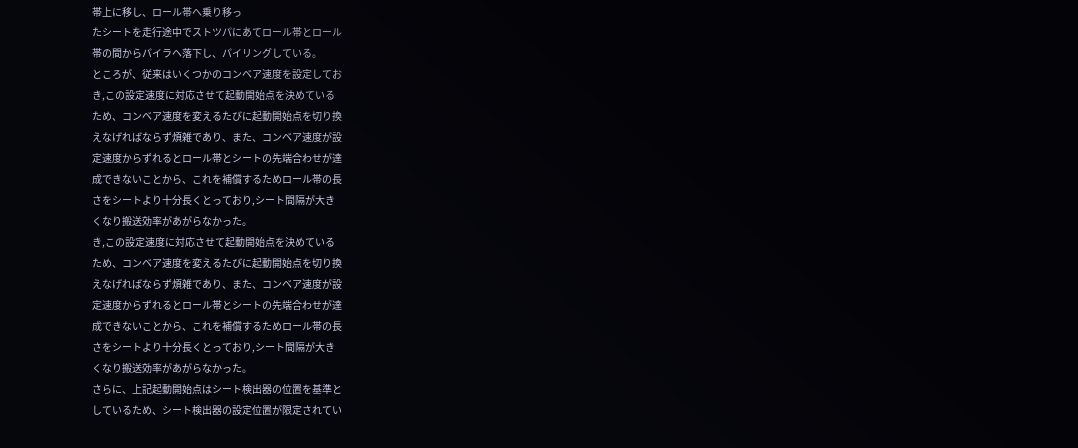帯上に移し、ロール帯へ乗り移っ
たシートを走行途中でストツパにあてロール帯とロール
帯の間からパイラヘ落下し、パイリングしている。
ところが、従来はいくつかのコンベア速度を設定してお
き,この設定速度に対応させて起動開始点を決めている
ため、コンベア速度を変えるたびに起動開始点を切り換
えなげればならず煩雑であり、また、コンベア速度が設
定速度からずれるとロール帯とシートの先端合わせが達
成できないことから、これを補償するためロール帯の長
さをシートより十分長くとっており,シート間隔が大き
くなり搬送効率があがらなかった。
き,この設定速度に対応させて起動開始点を決めている
ため、コンベア速度を変えるたびに起動開始点を切り換
えなげればならず煩雑であり、また、コンベア速度が設
定速度からずれるとロール帯とシートの先端合わせが達
成できないことから、これを補償するためロール帯の長
さをシートより十分長くとっており,シート間隔が大き
くなり搬送効率があがらなかった。
さらに、上記起動開始点はシート検出器の位置を基準と
しているため、シート検出器の設定位置が限定されてい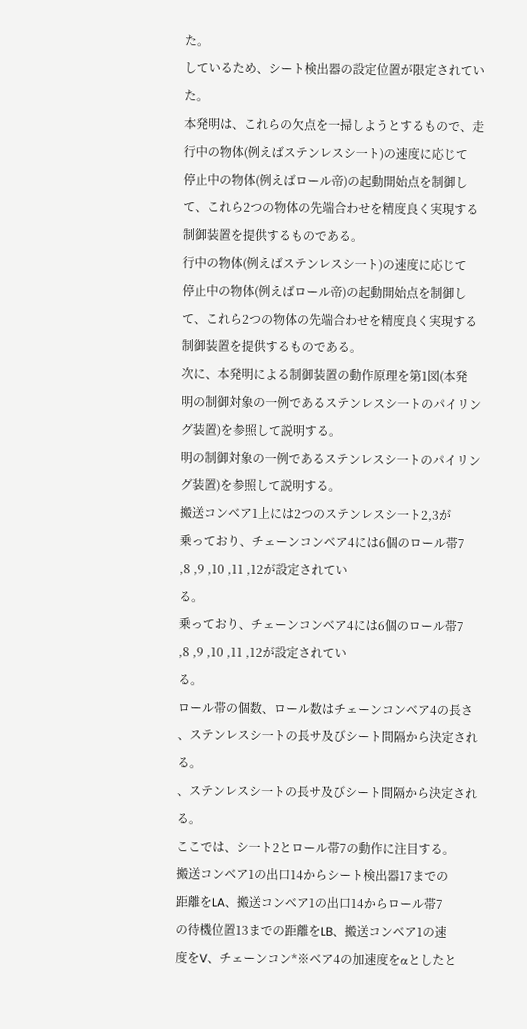た。
しているため、シート検出器の設定位置が限定されてい
た。
本発明は、これらの欠点を一掃しようとするもので、走
行中の物体(例えばステンレスシ一ト)の速度に応じて
停止中の物体(例えばロール帝)の起動開始点を制御し
て、これら2つの物体の先端合わせを精度良く実現する
制御装置を提供するものである。
行中の物体(例えばステンレスシ一ト)の速度に応じて
停止中の物体(例えばロール帝)の起動開始点を制御し
て、これら2つの物体の先端合わせを精度良く実現する
制御装置を提供するものである。
次に、本発明による制御装置の動作原理を第1図(本発
明の制御対象の一例であるステンレスシ一トのパイリン
グ装置)を参照して説明する。
明の制御対象の一例であるステンレスシ一トのパイリン
グ装置)を参照して説明する。
搬送コンベア1上には2つのステンレスシ一ト2,3が
乗っており、チェーンコンベア4には6個のロール帯7
,8 ,9 ,10 ,11 ,12が設定されてい
る。
乗っており、チェーンコンベア4には6個のロール帯7
,8 ,9 ,10 ,11 ,12が設定されてい
る。
ロール帯の個数、ロール数はチェーンコンベア4の長さ
、ステンレスシ一トの長サ及びシート間隔から決定され
る。
、ステンレスシ一トの長サ及びシート間隔から決定され
る。
ここでは、シ一ト2とロール帯7の動作に注目する。
搬送コンベア1の出口14からシート検出器17までの
距離をLA、搬送コンベア1の出口14からロール帯7
の待機位置13までの距離をLB、搬送コンベア1の速
度をV、チェーンコン*※ベア4の加速度をαとしたと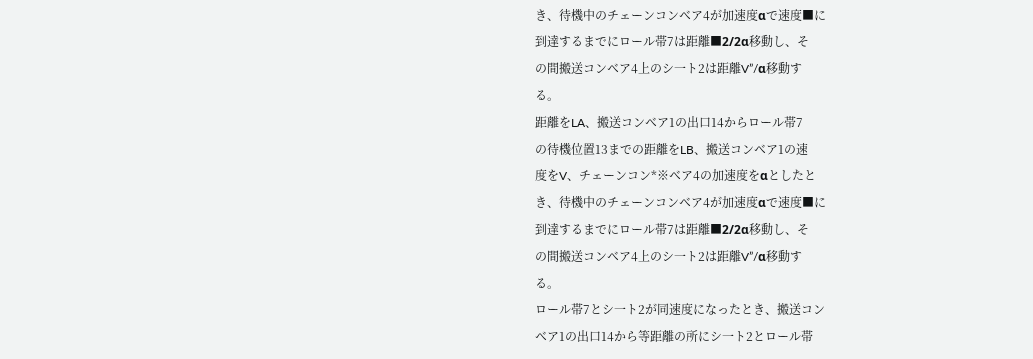き、待機中のチェーンコンベア4が加速度αで速度■に
到達するまでにロール帯7は距離■2/2α移動し、そ
の間搬送コンベア4上のシ一ト2は距離V”/α移動す
る。
距離をLA、搬送コンベア1の出口14からロール帯7
の待機位置13までの距離をLB、搬送コンベア1の速
度をV、チェーンコン*※ベア4の加速度をαとしたと
き、待機中のチェーンコンベア4が加速度αで速度■に
到達するまでにロール帯7は距離■2/2α移動し、そ
の間搬送コンベア4上のシ一ト2は距離V”/α移動す
る。
ロール帯7とシ一ト2が同速度になったとき、搬送コン
ベア1の出口14から等距離の所にシ一ト2とロール帯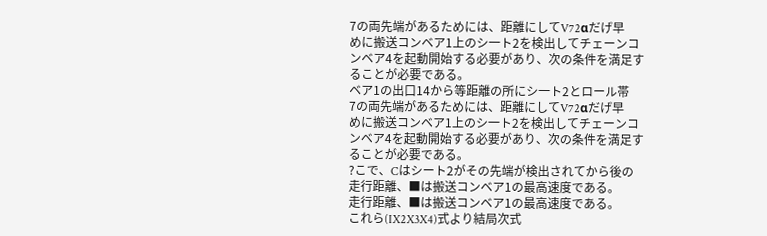7の両先端があるためには、距離にしてV72αだげ早
めに搬送コンベア1上のシ一ト2を検出してチェーンコ
ンベア4を起動開始する必要があり、次の条件を満足す
ることが必要である。
ベア1の出口14から等距離の所にシ一ト2とロール帯
7の両先端があるためには、距離にしてV72αだげ早
めに搬送コンベア1上のシ一ト2を検出してチェーンコ
ンベア4を起動開始する必要があり、次の条件を満足す
ることが必要である。
?こで、Cはシート2がその先端が検出されてから後の
走行距離、■は搬送コンベア1の最高速度である。
走行距離、■は搬送コンベア1の最高速度である。
これら(IX2X3X4)式より結局次式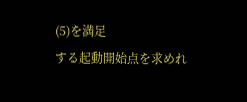(5)を満足
する起動開始点を求めれ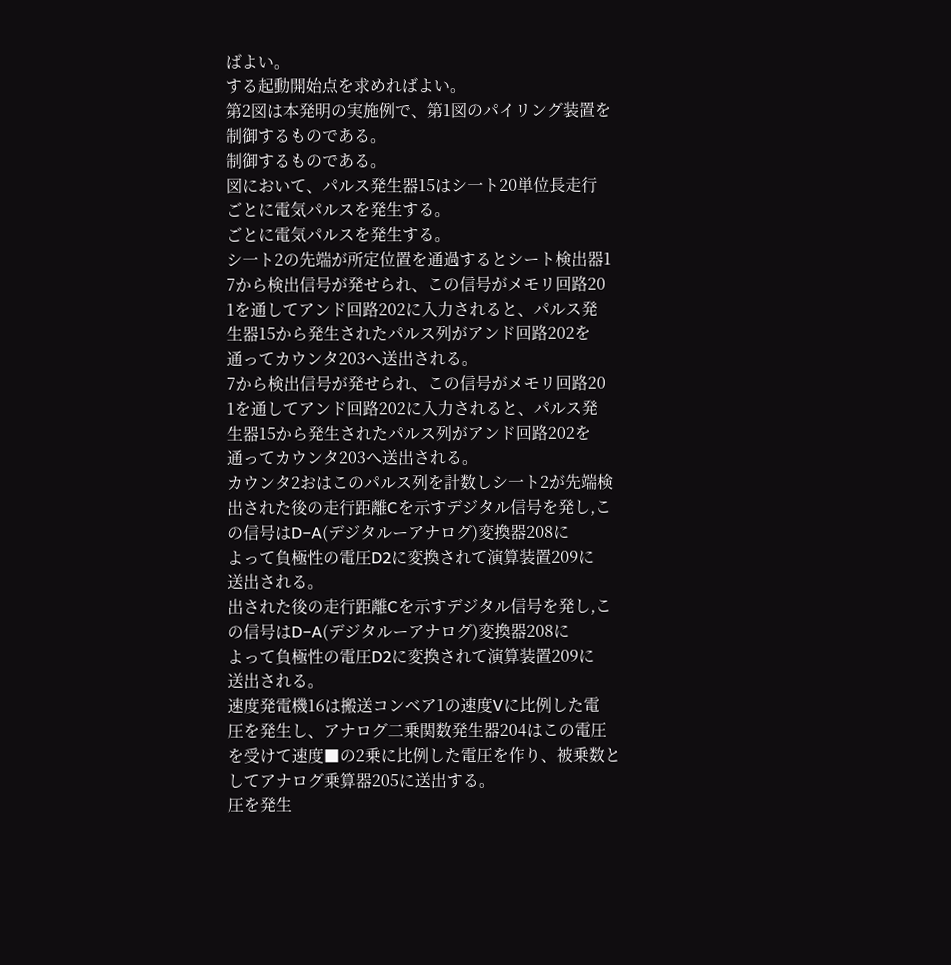ばよい。
する起動開始点を求めればよい。
第2図は本発明の実施例で、第1図のパイリング装置を
制御するものである。
制御するものである。
図において、パルス発生器15はシ一ト20単位長走行
ごとに電気パルスを発生する。
ごとに電気パルスを発生する。
シ一ト2の先端が所定位置を通過するとシート検出器1
7から検出信号が発せられ、この信号がメモリ回路20
1を通してアンド回路202に入力されると、パルス発
生器15から発生されたパルス列がアンド回路202を
通ってカウンタ203へ送出される。
7から検出信号が発せられ、この信号がメモリ回路20
1を通してアンド回路202に入力されると、パルス発
生器15から発生されたパルス列がアンド回路202を
通ってカウンタ203へ送出される。
カウンタ2おはこのパルス列を計数しシ一ト2が先端検
出された後の走行距離Cを示すデジタル信号を発し,こ
の信号はD−A(デジタルーアナログ)変換器208に
よって負極性の電圧D2に変換されて演算装置209に
送出される。
出された後の走行距離Cを示すデジタル信号を発し,こ
の信号はD−A(デジタルーアナログ)変換器208に
よって負極性の電圧D2に変換されて演算装置209に
送出される。
速度発電機16は搬送コンベア1の速度Vに比例した電
圧を発生し、アナログ二乗関数発生器204はこの電圧
を受けて速度■の2乗に比例した電圧を作り、被乗数と
してアナログ乗算器205に送出する。
圧を発生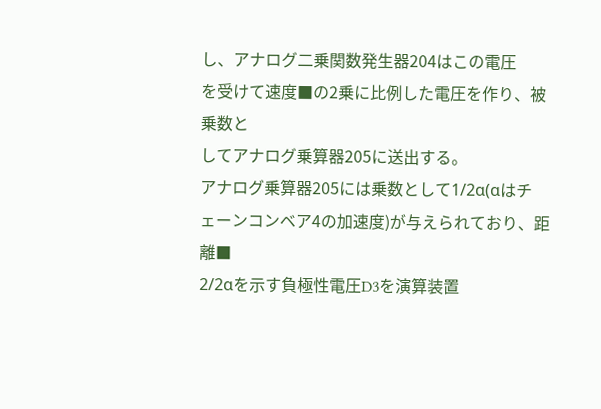し、アナログ二乗関数発生器204はこの電圧
を受けて速度■の2乗に比例した電圧を作り、被乗数と
してアナログ乗算器205に送出する。
アナログ乗算器205には乗数として1/2α(αはチ
ェーンコンベア4の加速度)が与えられており、距離■
2/2αを示す負極性電圧D3を演算装置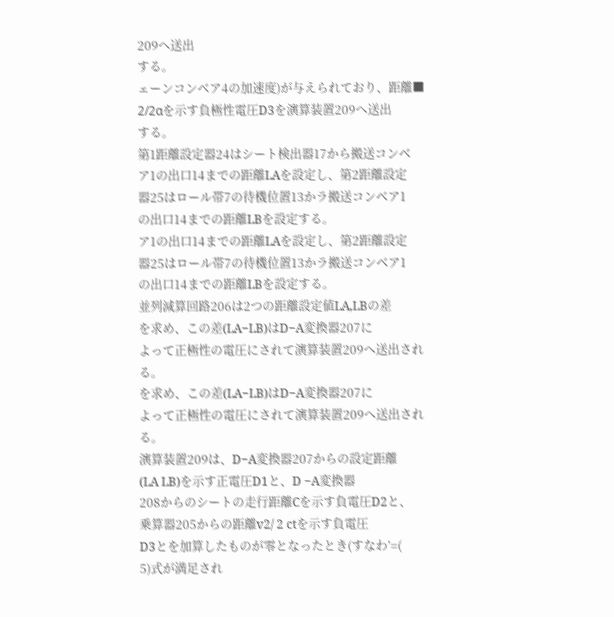209へ送出
する。
ェーンコンベア4の加速度)が与えられており、距離■
2/2αを示す負極性電圧D3を演算装置209へ送出
する。
第1距離設定器24はシート検出器17から搬送コンベ
ア1の出口14までの距離LAを設定し、第2距離設定
器25はロール帯7の待機位置13かラ搬送コンベア1
の出口14までの距離LBを設定する。
ア1の出口14までの距離LAを設定し、第2距離設定
器25はロール帯7の待機位置13かラ搬送コンベア1
の出口14までの距離LBを設定する。
並列減算回路206は2つの距離設定値LA,LBの差
を求め、この差(LA−LB)はD−A変換器207に
よって正極性の電圧にされて演算装置209へ送出され
る。
を求め、この差(LA−LB)はD−A変換器207に
よって正極性の電圧にされて演算装置209へ送出され
る。
演算装置209は、D−A変換器207からの設定距離
(LA LB)を示す正電圧D1と、D −A変換器
208からのシートの走行距離Cを示す負電圧D2と、
乗算器205からの距離v2/ 2 ctを示す負電圧
D3とを加算したものが零となったとき(すなわ’=(
5)式が満足され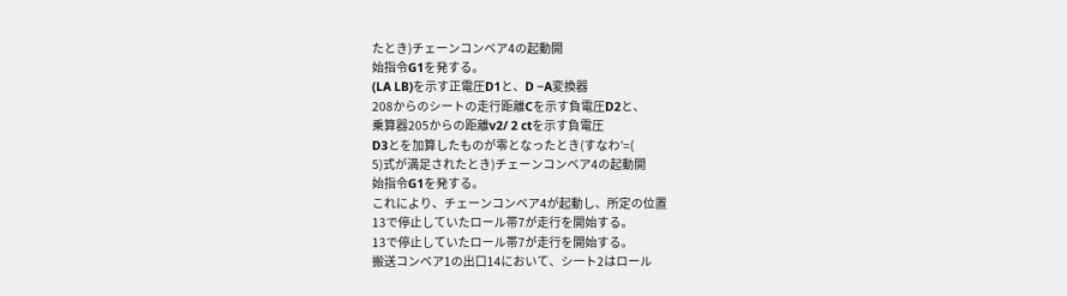たとき)チェーンコンベア4の起動開
始指令G1を発する。
(LA LB)を示す正電圧D1と、D −A変換器
208からのシートの走行距離Cを示す負電圧D2と、
乗算器205からの距離v2/ 2 ctを示す負電圧
D3とを加算したものが零となったとき(すなわ’=(
5)式が満足されたとき)チェーンコンベア4の起動開
始指令G1を発する。
これにより、チェーンコンベア4が起動し、所定の位置
13で停止していたロール帯7が走行を開始する。
13で停止していたロール帯7が走行を開始する。
搬送コンベア1の出口14において、シ一ト2はロール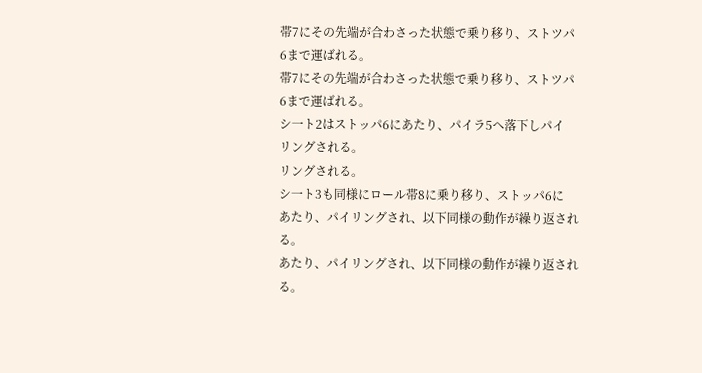帯7にその先端が合わさった状態で乗り移り、ストツパ
6まで運ばれる。
帯7にその先端が合わさった状態で乗り移り、ストツパ
6まで運ばれる。
シ一ト2はストッパ6にあたり、パイラ5へ落下しパイ
リングされる。
リングされる。
シ一ト3も同様にロール帯8に乗り移り、ストッパ6に
あたり、パイリングされ、以下同様の動作が繰り返され
る。
あたり、パイリングされ、以下同様の動作が繰り返され
る。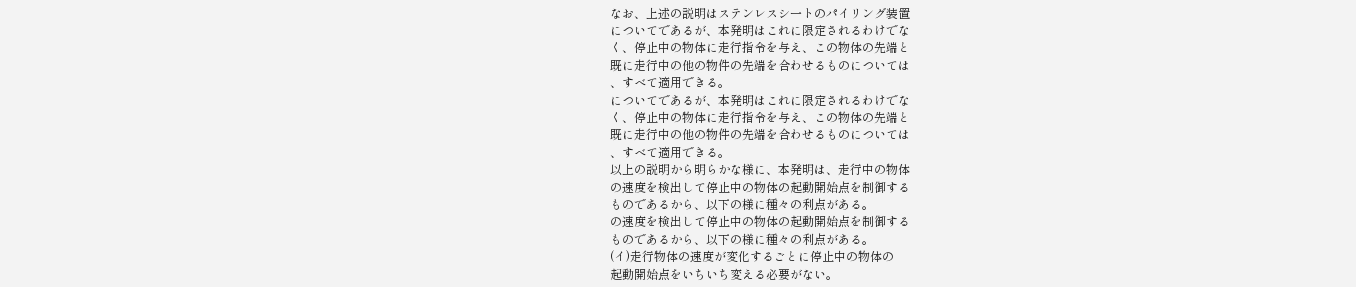なお、上述の説明はステンレスシ一トのパイリング装置
についてであるが、本発明はこれに限定されるわけでな
く、停止中の物体に走行指令を与え、この物体の先端と
既に走行中の他の物件の先端を合わせるものについては
、すべて適用できる。
についてであるが、本発明はこれに限定されるわけでな
く、停止中の物体に走行指令を与え、この物体の先端と
既に走行中の他の物件の先端を合わせるものについては
、すべて適用できる。
以上の説明から明らかな様に、本発明は、走行中の物体
の速度を検出して停止中の物体の起動開始点を制御する
ものであるから、以下の様に種々の利点がある。
の速度を検出して停止中の物体の起動開始点を制御する
ものであるから、以下の様に種々の利点がある。
(イ)走行物体の速度が変化するごとに停止中の物体の
起動開始点をいちいち変える必要がない。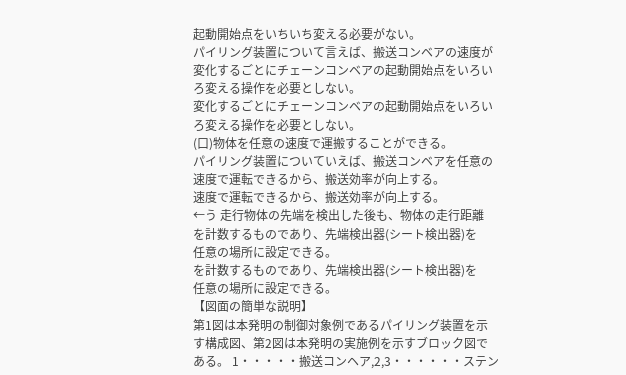起動開始点をいちいち変える必要がない。
パイリング装置について言えば、搬送コンベアの速度が
変化するごとにチェーンコンベアの起動開始点をいろい
ろ変える操作を必要としない。
変化するごとにチェーンコンベアの起動開始点をいろい
ろ変える操作を必要としない。
(口)物体を任意の速度で運搬することができる。
パイリング装置についていえば、搬送コンベアを任意の
速度で運転できるから、搬送効率が向上する。
速度で運転できるから、搬送効率が向上する。
←う 走行物体の先端を検出した後も、物体の走行距離
を計数するものであり、先端検出器(シート検出器)を
任意の場所に設定できる。
を計数するものであり、先端検出器(シート検出器)を
任意の場所に設定できる。
【図面の簡単な説明】
第1図は本発明の制御対象例であるパイリング装置を示
す構成図、第2図は本発明の実施例を示すブロック図で
ある。 1・・・・・搬送コンヘア,2,3・・・・・・ステン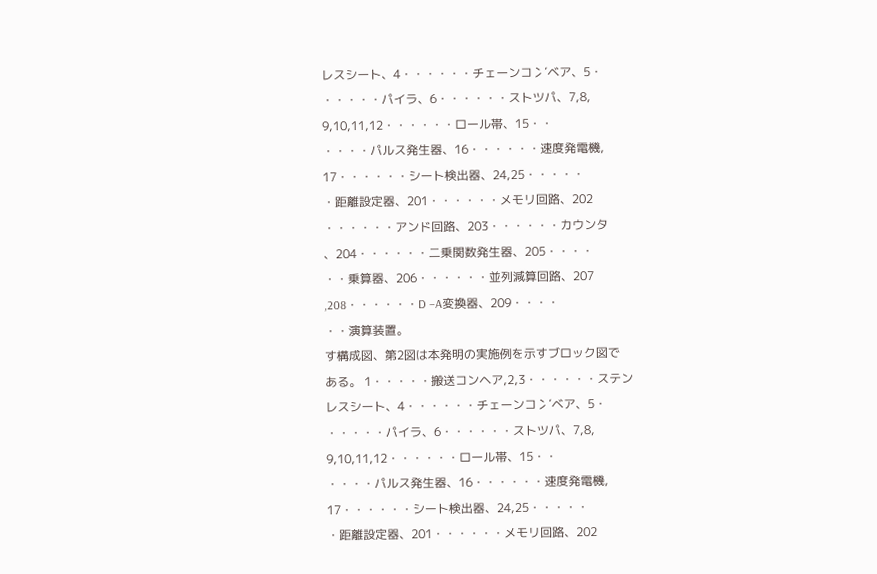レスシート、4・・・・・・チェーンコ冫′ベア、5・
・・・・・パイラ、6・・・・・・ストツパ、7,8,
9,10,11,12・・・・・・ロール帯、15・・
・・・・パルス発生器、16・・・・・・速度発電機,
17・・・・・・シート検出器、24,25・・・・・
・距離設定器、201・・・・・・メモリ回路、202
・・・・・・アンド回路、203・・・・・・カウンタ
、204・・・・・・二乗関数発生器、205・・・・
・・乗算器、206・・・・・・並列減算回路、207
,208・・・・・・D −A変換器、209・・・・
・・演算装置。
す構成図、第2図は本発明の実施例を示すブロック図で
ある。 1・・・・・搬送コンヘア,2,3・・・・・・ステン
レスシート、4・・・・・・チェーンコ冫′ベア、5・
・・・・・パイラ、6・・・・・・ストツパ、7,8,
9,10,11,12・・・・・・ロール帯、15・・
・・・・パルス発生器、16・・・・・・速度発電機,
17・・・・・・シート検出器、24,25・・・・・
・距離設定器、201・・・・・・メモリ回路、202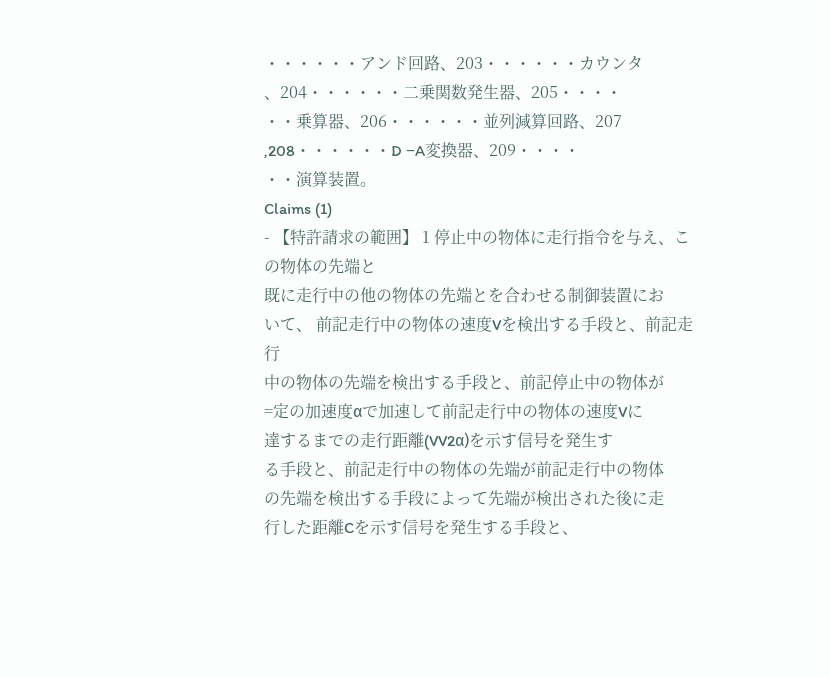・・・・・・アンド回路、203・・・・・・カウンタ
、204・・・・・・二乗関数発生器、205・・・・
・・乗算器、206・・・・・・並列減算回路、207
,208・・・・・・D −A変換器、209・・・・
・・演算装置。
Claims (1)
- 【特許請求の範囲】 1 停止中の物体に走行指令を与え、この物体の先端と
既に走行中の他の物体の先端とを合わせる制御装置にお
いて、 前記走行中の物体の速度Vを検出する手段と、前記走行
中の物体の先端を検出する手段と、前記停止中の物体が
=定の加速度αで加速して前記走行中の物体の速度Vに
達するまでの走行距離(VV2α)を示す信号を発生す
る手段と、前記走行中の物体の先端が前記走行中の物体
の先端を検出する手段によって先端が検出された後に走
行した距離Cを示す信号を発生する手段と、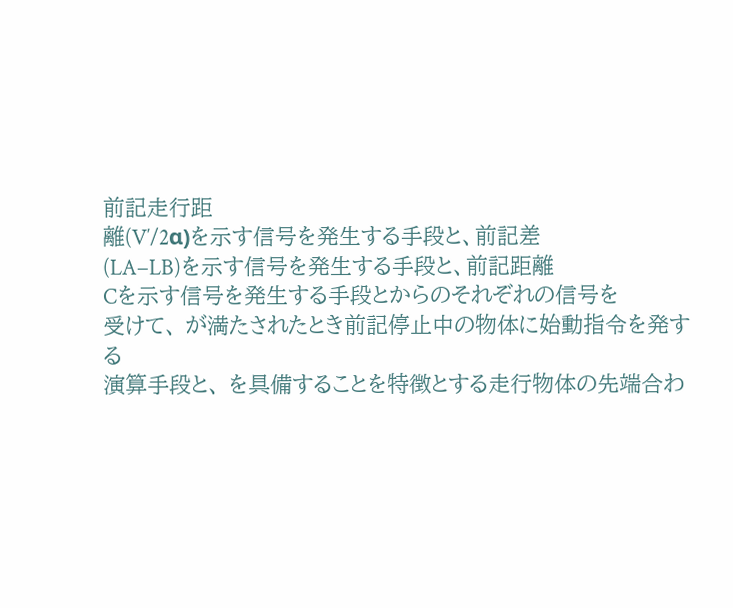前記走行距
離(V′/2α)を示す信号を発生する手段と、前記差
(LA−LB)を示す信号を発生する手段と、前記距離
Cを示す信号を発生する手段とからのそれぞれの信号を
受けて、 が満たされたとき前記停止中の物体に始動指令を発する
演算手段と、 を具備することを特徴とする走行物体の先端合わ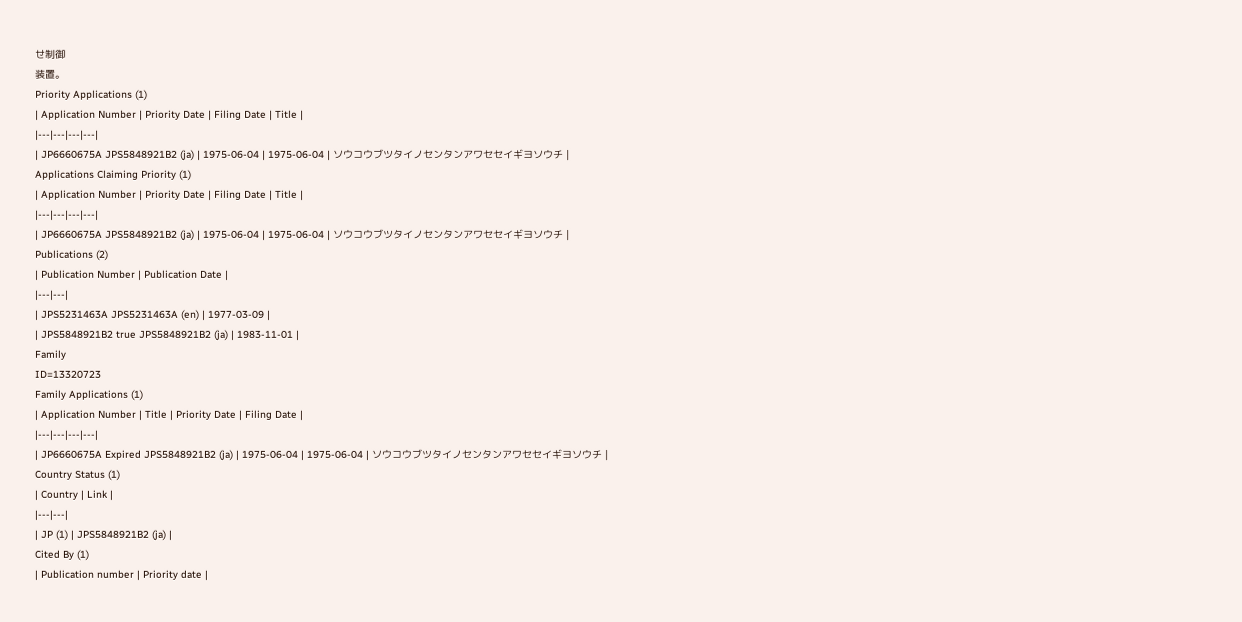せ制御
装置。
Priority Applications (1)
| Application Number | Priority Date | Filing Date | Title |
|---|---|---|---|
| JP6660675A JPS5848921B2 (ja) | 1975-06-04 | 1975-06-04 | ソウコウブツタイノセンタンアワセセイギヨソウチ |
Applications Claiming Priority (1)
| Application Number | Priority Date | Filing Date | Title |
|---|---|---|---|
| JP6660675A JPS5848921B2 (ja) | 1975-06-04 | 1975-06-04 | ソウコウブツタイノセンタンアワセセイギヨソウチ |
Publications (2)
| Publication Number | Publication Date |
|---|---|
| JPS5231463A JPS5231463A (en) | 1977-03-09 |
| JPS5848921B2 true JPS5848921B2 (ja) | 1983-11-01 |
Family
ID=13320723
Family Applications (1)
| Application Number | Title | Priority Date | Filing Date |
|---|---|---|---|
| JP6660675A Expired JPS5848921B2 (ja) | 1975-06-04 | 1975-06-04 | ソウコウブツタイノセンタンアワセセイギヨソウチ |
Country Status (1)
| Country | Link |
|---|---|
| JP (1) | JPS5848921B2 (ja) |
Cited By (1)
| Publication number | Priority date |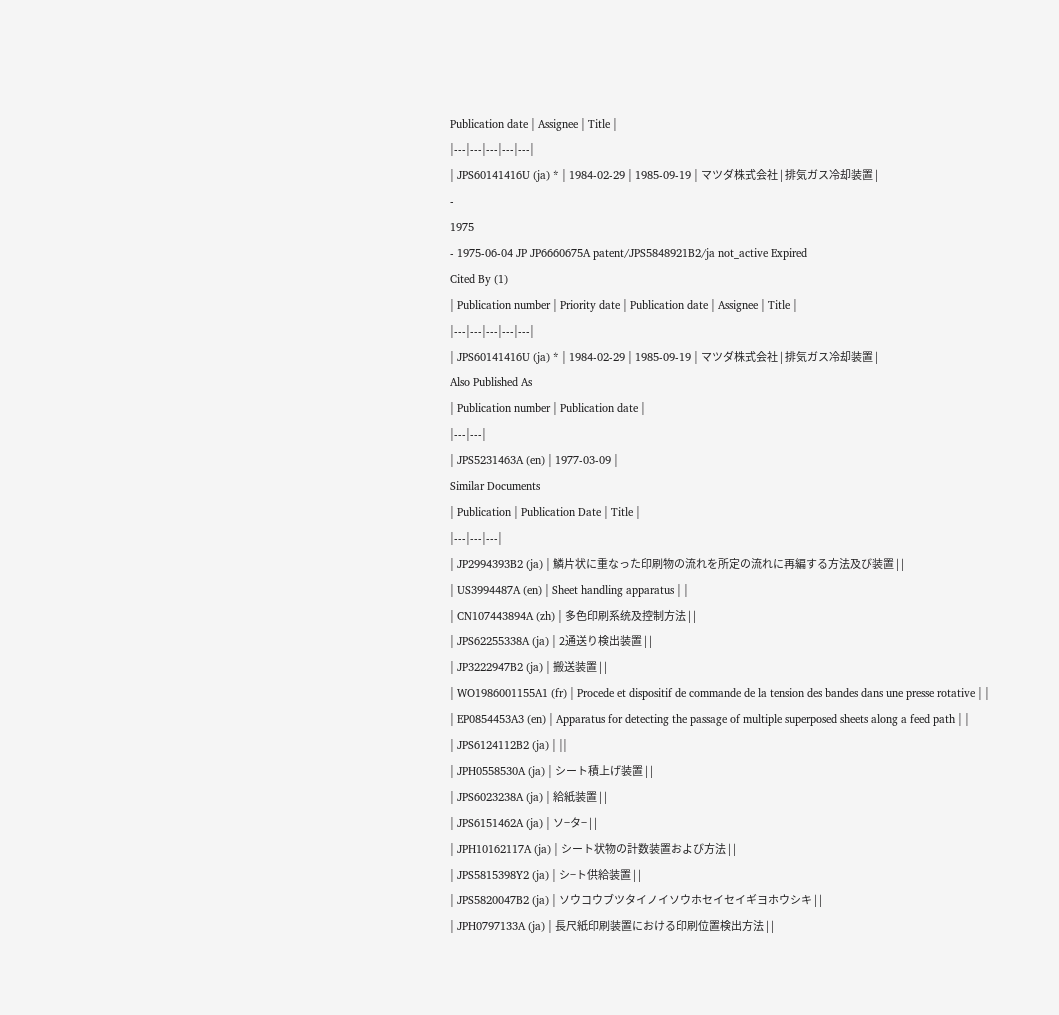Publication date | Assignee | Title |
|---|---|---|---|---|
| JPS60141416U (ja) * | 1984-02-29 | 1985-09-19 | マツダ株式会社 | 排気ガス冷却装置 |
-
1975
- 1975-06-04 JP JP6660675A patent/JPS5848921B2/ja not_active Expired
Cited By (1)
| Publication number | Priority date | Publication date | Assignee | Title |
|---|---|---|---|---|
| JPS60141416U (ja) * | 1984-02-29 | 1985-09-19 | マツダ株式会社 | 排気ガス冷却装置 |
Also Published As
| Publication number | Publication date |
|---|---|
| JPS5231463A (en) | 1977-03-09 |
Similar Documents
| Publication | Publication Date | Title |
|---|---|---|
| JP2994393B2 (ja) | 鱗片状に重なった印刷物の流れを所定の流れに再編する方法及び装置 | |
| US3994487A (en) | Sheet handling apparatus | |
| CN107443894A (zh) | 多色印刷系统及控制方法 | |
| JPS62255338A (ja) | 2通送り検出装置 | |
| JP3222947B2 (ja) | 搬送装置 | |
| WO1986001155A1 (fr) | Procede et dispositif de commande de la tension des bandes dans une presse rotative | |
| EP0854453A3 (en) | Apparatus for detecting the passage of multiple superposed sheets along a feed path | |
| JPS6124112B2 (ja) | ||
| JPH0558530A (ja) | シート積上げ装置 | |
| JPS6023238A (ja) | 給紙装置 | |
| JPS6151462A (ja) | ソ−タ− | |
| JPH10162117A (ja) | シート状物の計数装置および方法 | |
| JPS5815398Y2 (ja) | シ−ト供給装置 | |
| JPS5820047B2 (ja) | ソウコウブツタイノイソウホセイセイギヨホウシキ | |
| JPH0797133A (ja) | 長尺紙印刷装置における印刷位置検出方法 | |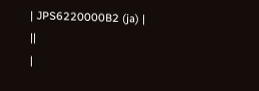| JPS6220000B2 (ja) | ||
|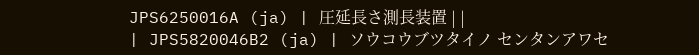JPS6250016A (ja) | 圧延長さ測長装置 | |
| JPS5820046B2 (ja) | ソウコウブツタイノ センタンアワセ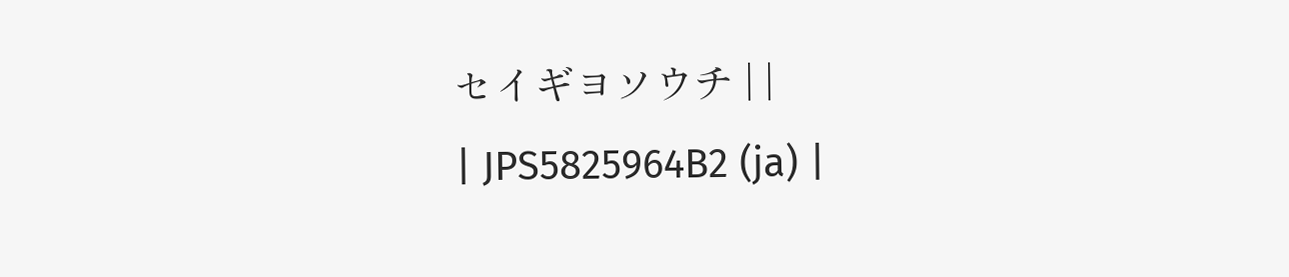セイギヨソウチ | |
| JPS5825964B2 (ja) |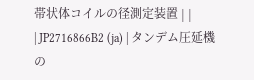帯状体コイルの径測定装置 | |
| JP2716866B2 (ja) | タンデム圧延機の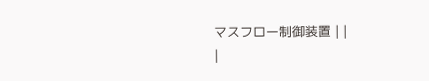マスフロー制御装置 | |
|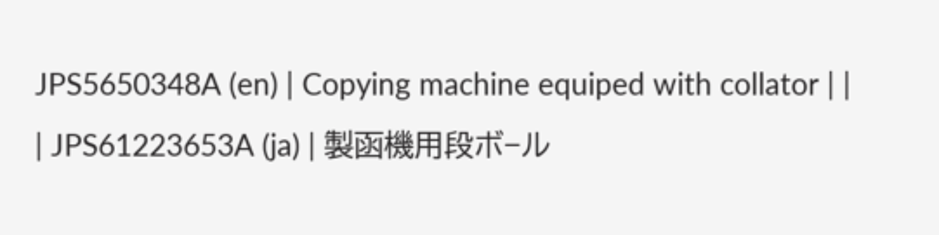JPS5650348A (en) | Copying machine equiped with collator | |
| JPS61223653A (ja) | 製函機用段ボ−ル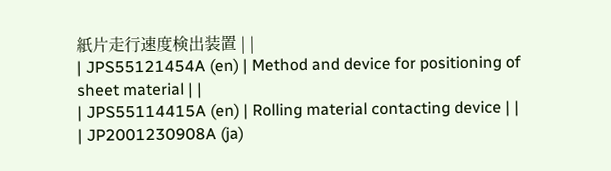紙片走行速度検出装置 | |
| JPS55121454A (en) | Method and device for positioning of sheet material | |
| JPS55114415A (en) | Rolling material contacting device | |
| JP2001230908A (ja)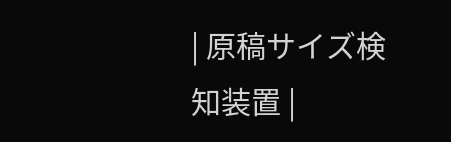| 原稿サイズ検知装置 |